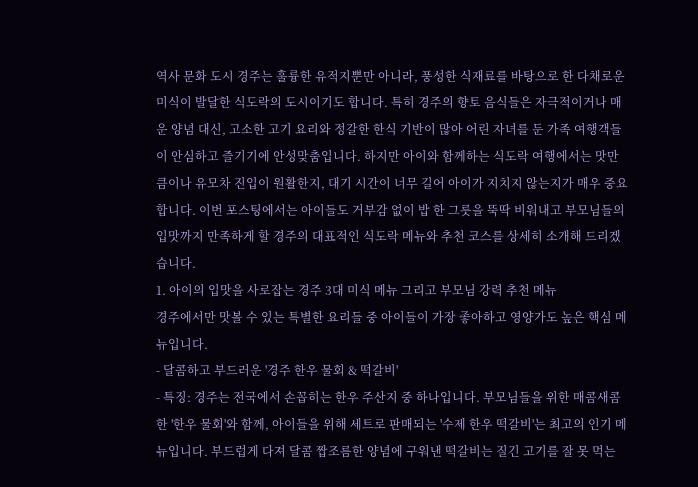역사 문화 도시 경주는 훌륭한 유적지뿐만 아니라, 풍성한 식재료를 바탕으로 한 다채로운 미식이 발달한 식도락의 도시이기도 합니다. 특히 경주의 향토 음식들은 자극적이거나 매운 양념 대신, 고소한 고기 요리와 정갈한 한식 기반이 많아 어린 자녀를 둔 가족 여행객들이 안심하고 즐기기에 안성맞춤입니다. 하지만 아이와 함께하는 식도락 여행에서는 맛만큼이나 유모차 진입이 원활한지, 대기 시간이 너무 길어 아이가 지치지 않는지가 매우 중요합니다. 이번 포스팅에서는 아이들도 거부감 없이 밥 한 그릇을 뚝딱 비워내고 부모님들의 입맛까지 만족하게 할 경주의 대표적인 식도락 메뉴와 추천 코스를 상세히 소개해 드리겠습니다.
1. 아이의 입맛을 사로잡는 경주 3대 미식 메뉴 그리고 부모님 강력 추천 메뉴
경주에서만 맛볼 수 있는 특별한 요리들 중 아이들이 가장 좋아하고 영양가도 높은 핵심 메뉴입니다.
- 달콤하고 부드러운 '경주 한우 물회 & 떡갈비'
- 특징: 경주는 전국에서 손꼽히는 한우 주산지 중 하나입니다. 부모님들을 위한 매콤새콤한 '한우 물회'와 함께, 아이들을 위해 세트로 판매되는 '수제 한우 떡갈비'는 최고의 인기 메뉴입니다. 부드럽게 다져 달콤 짭조름한 양념에 구워낸 떡갈비는 질긴 고기를 잘 못 먹는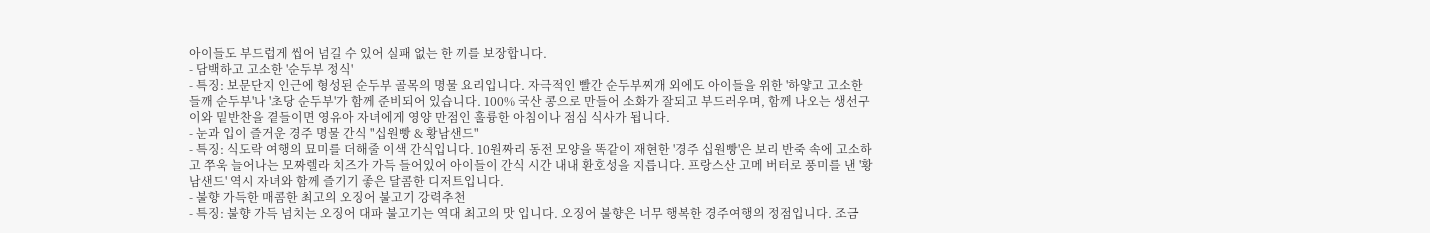아이들도 부드럽게 씹어 넘길 수 있어 실패 없는 한 끼를 보장합니다.
- 담백하고 고소한 '순두부 정식'
- 특징: 보문단지 인근에 형성된 순두부 골목의 명물 요리입니다. 자극적인 빨간 순두부찌개 외에도 아이들을 위한 '하얗고 고소한 들깨 순두부'나 '초당 순두부'가 함께 준비되어 있습니다. 100% 국산 콩으로 만들어 소화가 잘되고 부드러우며, 함께 나오는 생선구이와 밑반찬을 곁들이면 영유아 자녀에게 영양 만점인 훌륭한 아침이나 점심 식사가 됩니다.
- 눈과 입이 즐거운 경주 명물 간식 "십원빵 & 황남샌드"
- 특징: 식도락 여행의 묘미를 더해줄 이색 간식입니다. 10원짜리 동전 모양을 똑같이 재현한 '경주 십원빵'은 보리 반죽 속에 고소하고 쭈욱 늘어나는 모짜렐라 치즈가 가득 들어있어 아이들이 간식 시간 내내 환호성을 지릅니다. 프랑스산 고메 버터로 풍미를 낸 '황남샌드' 역시 자녀와 함께 즐기기 좋은 달콤한 디저트입니다.
- 불향 가득한 매콤한 최고의 오징어 불고기 강력추천
- 특징: 불향 가득 넘치는 오징어 대파 불고기는 역대 최고의 맛 입니다. 오징어 불향은 너무 행복한 경주여행의 정점입니다. 조금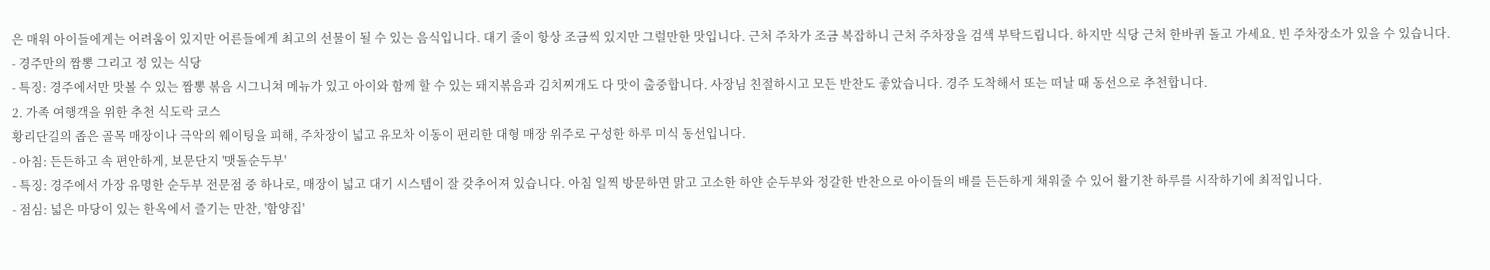은 매워 아이들에게는 어려움이 있지만 어른들에게 최고의 선물이 될 수 있는 음식입니다. 대기 줄이 항상 조금씩 있지만 그럴만한 맛입니다. 근처 주차가 조금 복잡하니 근처 주차장을 검색 부탁드립니다. 하지만 식당 근처 한바퀴 돌고 가세요. 빈 주차장소가 있을 수 있습니다.
- 경주만의 짬뽕 그리고 정 있는 식당
- 특징: 경주에서만 맛볼 수 있는 짬뽕 볶음 시그니쳐 메뉴가 있고 아이와 함께 할 수 있는 돼지볶음과 김치찌개도 다 맛이 출중합니다. 사장님 친절하시고 모든 반찬도 좋았습니다. 경주 도착해서 또는 떠날 때 동선으로 추천합니다.
2. 가족 여행객을 위한 추천 식도락 코스
황리단길의 좁은 골목 매장이나 극악의 웨이팅을 피해, 주차장이 넓고 유모차 이동이 편리한 대형 매장 위주로 구성한 하루 미식 동선입니다.
- 아침: 든든하고 속 편안하게, 보문단지 '맷돌순두부'
- 특징: 경주에서 가장 유명한 순두부 전문점 중 하나로, 매장이 넓고 대기 시스템이 잘 갖추어져 있습니다. 아침 일찍 방문하면 맑고 고소한 하얀 순두부와 정갈한 반찬으로 아이들의 배를 든든하게 채워줄 수 있어 활기찬 하루를 시작하기에 최적입니다.
- 점심: 넓은 마당이 있는 한옥에서 즐기는 만찬, '함양집'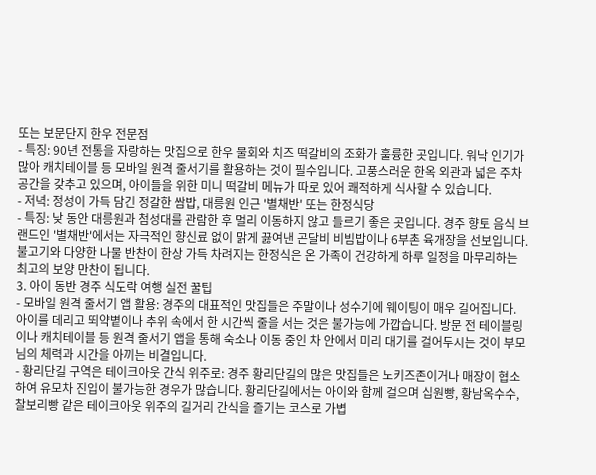또는 보문단지 한우 전문점
- 특징: 90년 전통을 자랑하는 맛집으로 한우 물회와 치즈 떡갈비의 조화가 훌륭한 곳입니다. 워낙 인기가 많아 캐치테이블 등 모바일 원격 줄서기를 활용하는 것이 필수입니다. 고풍스러운 한옥 외관과 넓은 주차 공간을 갖추고 있으며, 아이들을 위한 미니 떡갈비 메뉴가 따로 있어 쾌적하게 식사할 수 있습니다.
- 저녁: 정성이 가득 담긴 정갈한 쌈밥, 대릉원 인근 '별채반' 또는 한정식당
- 특징: 낮 동안 대릉원과 첨성대를 관람한 후 멀리 이동하지 않고 들르기 좋은 곳입니다. 경주 향토 음식 브랜드인 '별채반'에서는 자극적인 향신료 없이 맑게 끓여낸 곤달비 비빔밥이나 6부촌 육개장을 선보입니다. 불고기와 다양한 나물 반찬이 한상 가득 차려지는 한정식은 온 가족이 건강하게 하루 일정을 마무리하는 최고의 보양 만찬이 됩니다.
3. 아이 동반 경주 식도락 여행 실전 꿀팁
- 모바일 원격 줄서기 앱 활용: 경주의 대표적인 맛집들은 주말이나 성수기에 웨이팅이 매우 길어집니다. 아이를 데리고 뙤약볕이나 추위 속에서 한 시간씩 줄을 서는 것은 불가능에 가깝습니다. 방문 전 테이블링이나 캐치테이블 등 원격 줄서기 앱을 통해 숙소나 이동 중인 차 안에서 미리 대기를 걸어두시는 것이 부모님의 체력과 시간을 아끼는 비결입니다.
- 황리단길 구역은 테이크아웃 간식 위주로: 경주 황리단길의 많은 맛집들은 노키즈존이거나 매장이 협소하여 유모차 진입이 불가능한 경우가 많습니다. 황리단길에서는 아이와 함께 걸으며 십원빵, 황남옥수수, 찰보리빵 같은 테이크아웃 위주의 길거리 간식을 즐기는 코스로 가볍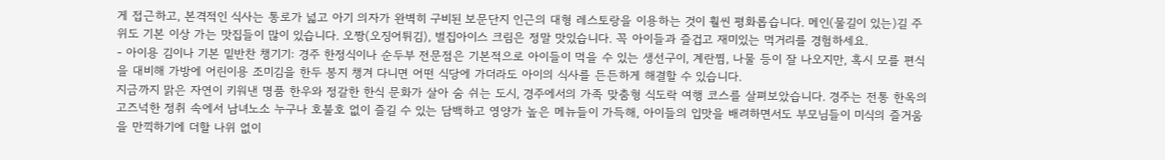게 접근하고, 본격적인 식사는 통로가 넓고 아기 의자가 완벽히 구비된 보문단지 인근의 대형 레스토랑을 이용하는 것이 훨씬 평화롭습니다. 메인(물길이 있는)길 주위도 기본 이상 가는 맛집들이 많이 있습니다. 오짱(오징어튀김), 벌집아이스 크림은 정말 맛있습니다. 꼭 아이들과 즐겁고 재미있는 먹거리를 경험하세요.
- 아이용 김이나 기본 밑반찬 챙기기: 경주 한정식이나 순두부 전문점은 기본적으로 아이들이 먹을 수 있는 생선구이, 계란찜, 나물 등이 잘 나오지만, 혹시 모를 편식을 대비해 가방에 어린이용 조미김을 한두 봉지 챙겨 다니면 어떤 식당에 가더라도 아이의 식사를 든든하게 해결할 수 있습니다.
지금까지 맑은 자연이 키워낸 명품 한우와 정갈한 한식 문화가 살아 숨 쉬는 도시, 경주에서의 가족 맞춤형 식도락 여행 코스를 살펴보았습니다. 경주는 전통 한옥의 고즈넉한 정취 속에서 남녀노소 누구나 호불호 없이 즐길 수 있는 담백하고 영양가 높은 메뉴들이 가득해, 아이들의 입맛을 배려하면서도 부모님들이 미식의 즐거움을 만끽하기에 더할 나위 없이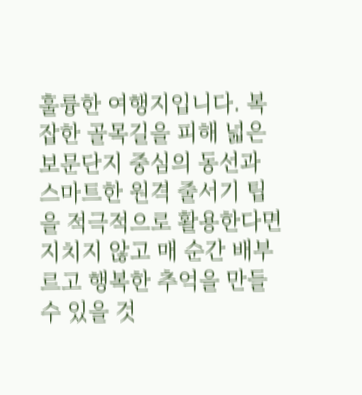훌륭한 여행지입니다. 복잡한 골목길을 피해 넓은 보문단지 중심의 동선과 스마트한 원격 줄서기 팁을 적극적으로 활용한다면 지치지 않고 매 순간 배부르고 행복한 추억을 만들 수 있을 것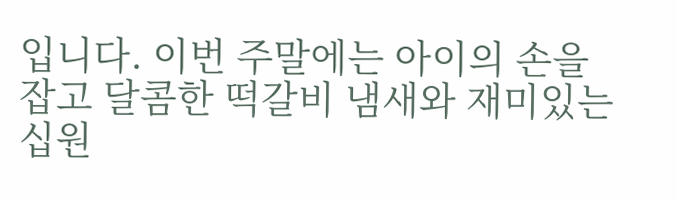입니다. 이번 주말에는 아이의 손을 잡고 달콤한 떡갈비 냄새와 재미있는 십원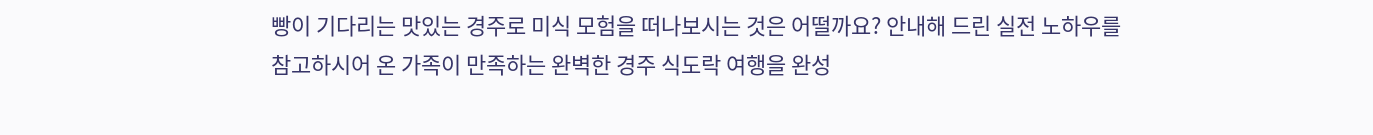빵이 기다리는 맛있는 경주로 미식 모험을 떠나보시는 것은 어떨까요? 안내해 드린 실전 노하우를 참고하시어 온 가족이 만족하는 완벽한 경주 식도락 여행을 완성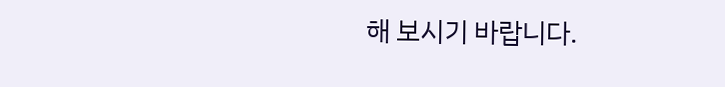해 보시기 바랍니다.